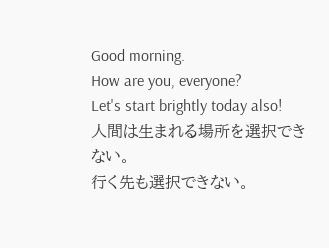Good morning.
How are you, everyone?
Let's start brightly today also!
人間は生まれる場所を選択できない。
行く先も選択できない。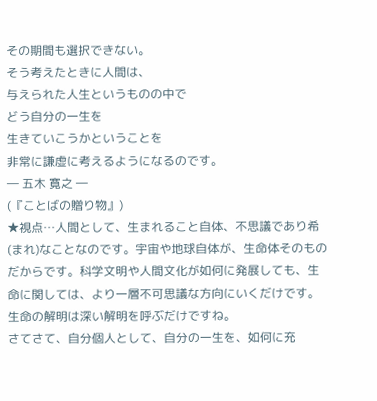その期間も選択できない。
そう考えたときに人間は、
与えられた人生というものの中で
どう自分の一生を
生きていこうかということを
非常に謙虚に考えるようになるのです。
― 五木 寛之 ―
(『ことばの贈り物』)
★視点…人間として、生まれること自体、不思議であり希(まれ)なことなのです。宇宙や地球自体が、生命体そのものだからです。科学文明や人間文化が如何に発展しても、生命に関しては、より一層不可思議な方向にいくだけです。生命の解明は深い解明を呼ぶだけですね。
さてさて、自分個人として、自分の一生を、如何に充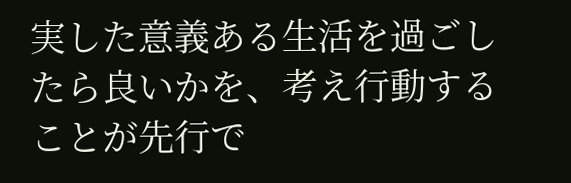実した意義ある生活を過ごしたら良いかを、考え行動することが先行で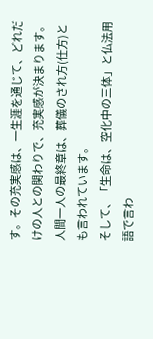す。その充実感は、一生涯を通じて、どれだけの人との関わりで、充実感が決まります。
人間一人の最終章は、葬儀のされ方(仕方)とも言われています。
そして、「生命は、空化中の三体」と仏法用語で言わ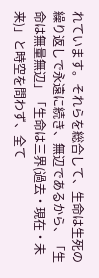れています。それらを総合して、生命は生死の繰り返しで永遠に続き、無辺であるから、「生命は無量無辺」「生命は三界(過去・現在・未来)」と時空を問わず、全て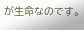が生命なのです。